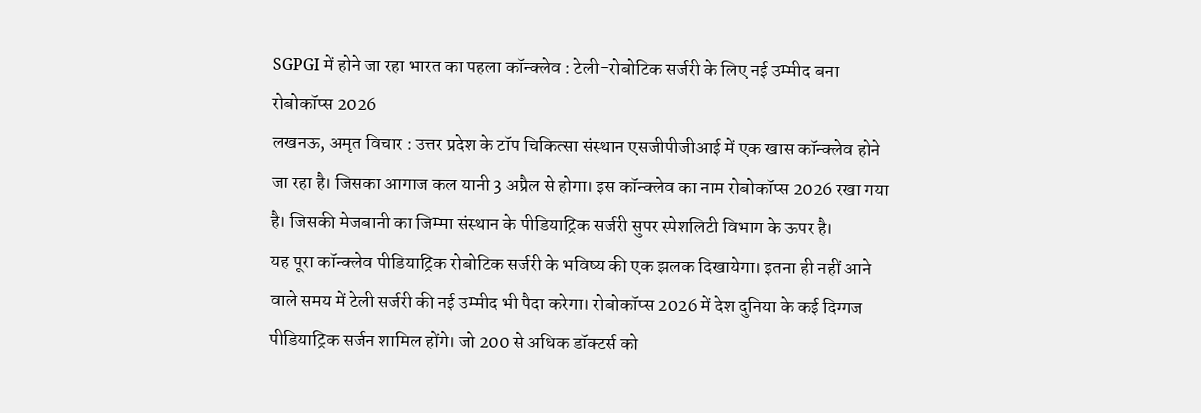SGPGI में होने जा रहा भारत का पहला कॉन्क्लेव : टेली-रोबोटिक सर्जरी के लिए नई उम्मीद बना रोबोकॉप्स 2026
लखनऊ, अमृत विचार : उत्तर प्रदेश के टॉप चिकित्सा संस्थान एसजीपीजीआई में एक खास कॉन्क्लेव होने जा रहा है। जिसका आगाज कल यानी 3 अप्रैल से होगा। इस कॉन्क्लेव का नाम रोबोकॉप्स 2026 रखा गया है। जिसकी मेजबानी का जिम्मा संस्थान के पीडियाट्रिक सर्जरी सुपर स्पेशलिटी विभाग के ऊपर है।
यह पूरा कॉन्क्लेव पीडियाट्रिक रोबोटिक सर्जरी के भविष्य की एक झलक दिखायेगा। इतना ही नहीं आने वाले समय में टेली सर्जरी की नई उम्मीद भी पैदा करेगा। रोबोकॉप्स 2026 में देश दुनिया के कई दिग्गज पीडियाट्रिक सर्जन शामिल होंगे। जो 200 से अधिक डॉक्टर्स को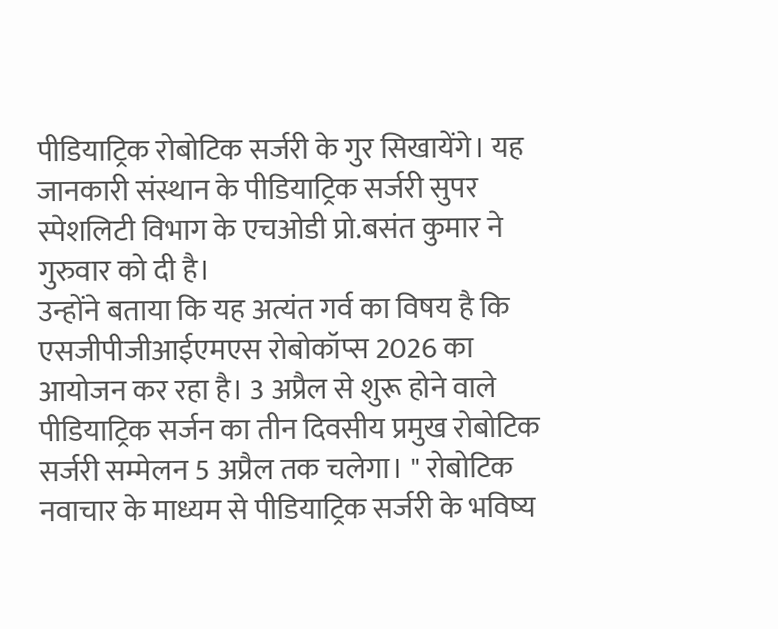पीडियाट्रिक रोबोटिक सर्जरी के गुर सिखायेंगे। यह जानकारी संस्थान के पीडियाट्रिक सर्जरी सुपर स्पेशलिटी विभाग के एचओडी प्रो.बसंत कुमार ने गुरुवार को दी है।
उन्होंने बताया कि यह अत्यंत गर्व का विषय है कि एसजीपीजीआईएमएस रोबोकॉप्स 2026 का आयोजन कर रहा है। 3 अप्रैल से शुरू होने वाले पीडियाट्रिक सर्जन का तीन दिवसीय प्रमुख रोबोटिक सर्जरी सम्मेलन 5 अप्रैल तक चलेगा। " रोबोटिक नवाचार के माध्यम से पीडियाट्रिक सर्जरी के भविष्य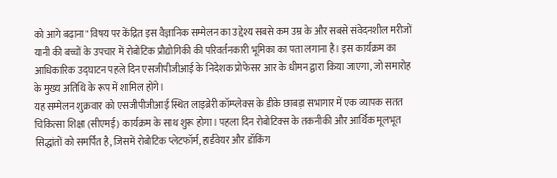को आगे बढ़ाना" विषय पर केंद्रित इस वैज्ञानिक सम्मेलन का उद्देश्य सबसे कम उम्र के और सबसे संवेदनशील मरीजों यानी की बच्चों के उपचार में रोबोटिक प्रौद्योगिकी की परिवर्तनकारी भूमिका का पता लगाना है। इस कार्यक्रम का आधिकारिक उद्घाटन पहले दिन एसजीपीजीआई के निदेशक प्रोफेसर आर के धीमन द्वारा किया जाएगा, जो समारोह के मुख्य अतिथि के रूप में शामिल होंगे।
यह सम्मेलन शुक्रवार को एसजीपीजीआई स्थित लाइब्रेरी कॉम्प्लेक्स के डीके छाबड़ा सभागार में एक व्यापक सतत चिकित्सा शिक्षा (सीएमई) कार्यक्रम के साथ शुरू होगा। पहला दिन रोबोटिक्स के तकनीकी और आर्थिक मूलभूत सिद्धांतों को समर्पित है, जिसमें रोबोटिक प्लेटफॉर्म, हार्डवेयर और डॉकिंग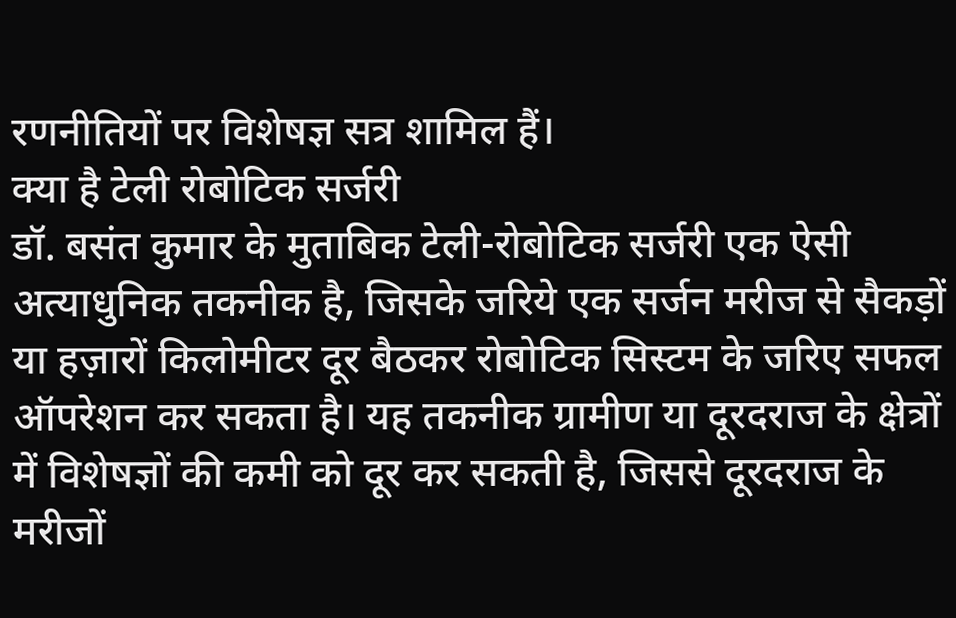रणनीतियों पर विशेषज्ञ सत्र शामिल हैं।
क्या है टेली रोबोटिक सर्जरी
डॉ. बसंत कुमार के मुताबिक टेली-रोबोटिक सर्जरी एक ऐसी अत्याधुनिक तकनीक है, जिसके जरिये एक सर्जन मरीज से सैकड़ों या हज़ारों किलोमीटर दूर बैठकर रोबोटिक सिस्टम के जरिए सफल ऑपरेशन कर सकता है। यह तकनीक ग्रामीण या दूरदराज के क्षेत्रों में विशेषज्ञों की कमी को दूर कर सकती है, जिससे दूरदराज के मरीजों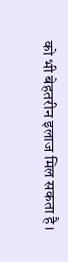को भी बेहतरीन इलाज मिल सकता है।